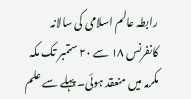رابطہ عالم اسلامی کی سالانہ کانفرنس ۱۸ سے ۲۰ ستمبر تک مکہ مکرمہ میں منعقد ہوئی۔ پہلے سے علم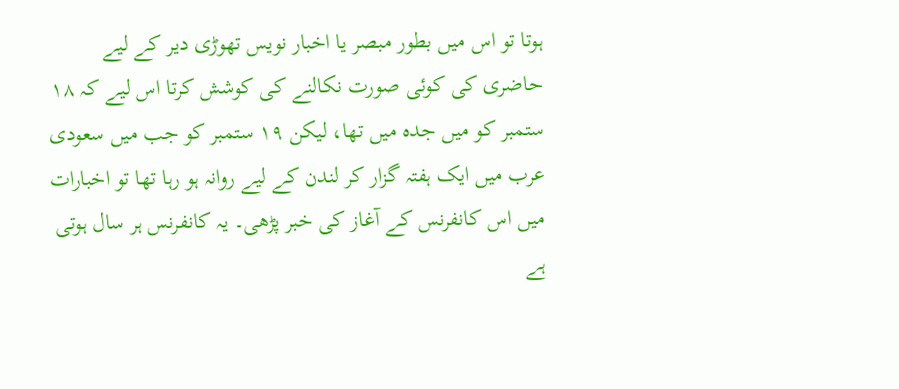ہوتا تو اس میں بطور مبصر یا اخبار نویس تھوڑی دیر کے لیے حاضری کی کوئی صورت نکالنے کی کوشش کرتا اس لیے کہ ۱۸ ستمبر کو میں جدہ میں تھا، لیکن ۱۹ ستمبر کو جب میں سعودی عرب میں ایک ہفتہ گزار کر لندن کے لیے روانہ ہو رہا تھا تو اخبارات میں اس کانفرنس کے آغاز کی خبر پڑھی۔ یہ کانفرنس ہر سال ہوتی ہے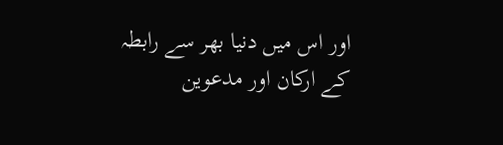اور اس میں دنیا بھر سے رابطہ کے ارکان اور مدعوین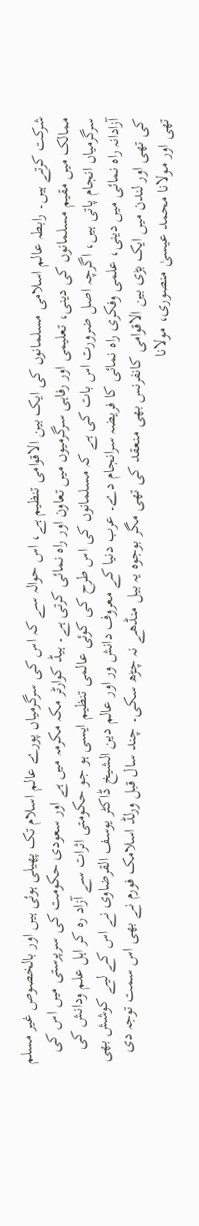شرکت کرتے ہیں۔ رابطہ عالم اسلامی مسلمانوں کی ایک بین الاقوامی تنظیم ہے، اس حوالہ سے کہ اس کی سرگرمیاں پورے عالم اسلام تک پھیلی ہوئی ہیں اور بالخصوص غیر مسلم ممالک میں مقیم مسلمانوں کی دینی، تعلیمی اور رفاہی سرگرمیوں میں تعاون اور راہ نمائی کرتی ہے۔ ہیڈ کوارٹر مکہ مکرمہ میں ہے اور سعودی حکومت کی سرپرستی میں اس کی سرگرمیاں انجام پاتی ہیں، اگرچہ اصل ضرورت اس بات کی ہے کہ مسلمانوں کی اس طرح کی کوئی عالمی تنظیم ایسی ہو جو حکومتی اثرات سے آزاد رہ کر اہل علم ودانش کی آزادانہ راہ نمائی میں دینی، علمی وفکری راہ نمائی کا فریضہ سرانجام دے۔ عرب دنیا کے معروف دانش ور اور عالم دین الشیخ ڈاکٹر یوسف القرضاوی نے اس کے لیے کوشش بھی کی تھی اور لندن میں ایک بڑی بین الاقوامی کانفرنس بھی منعقد کی تھی مگر بوجوہ یہ بیل منڈھے نہ چڑھ سکی۔ چند سال قبل ورلڈ اسلامک فورم نے بھی اس سمت توجہ دی تھی اور مولانا محمد عیسیٰ منصوری، مولانا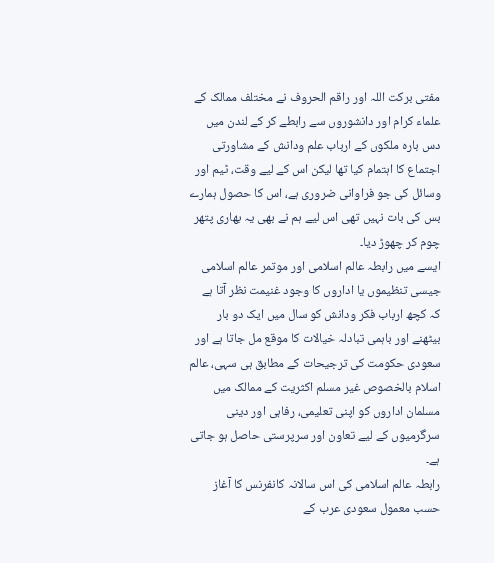مفتی برکت اللہ اور راقم الحروف نے مختلف ممالک کے علماء کرام اور دانشوروں سے رابطے کر کے لندن میں دس بارہ ملکوں کے ارباب علم ودانش کے مشاورتی اجتماع کا اہتمام کیا تھا لیکن اس کے لیے وقت، ٹیم اور وسائل کی جو فراوانی ضروری ہے، اس کا حصول ہمارے بس کی بات نہیں تھی اس لیے ہم نے بھی یہ بھاری پتھر چوم کر چھوڑ دیا۔
ایسے میں رابطہ عالم اسلامی اور موتمر عالم اسلامی جیسی تنظیموں یا اداروں کا وجود غنیمت نظر آتا ہے کہ کچھ ارباب فکر ودانش کو سال میں ایک دو بار بیٹھنے اور باہمی تبادلہ خیالات کا موقع مل جاتا ہے اور سعودی حکومت کی ترجیحات کے مطابق ہی سہی، عالم اسلام بالخصوص غیر مسلم اکثریت کے ممالک میں مسلمان اداروں کو اپنی تعلیمی، رفاہی اور دینی سرگرمیوں کے لیے تعاون اور سرپرستی حاصل ہو جاتی ہے۔
رابطہ عالم اسلامی کی اس سالانہ کانفرنس کا آغاز حسب معمول سعودی عرب کے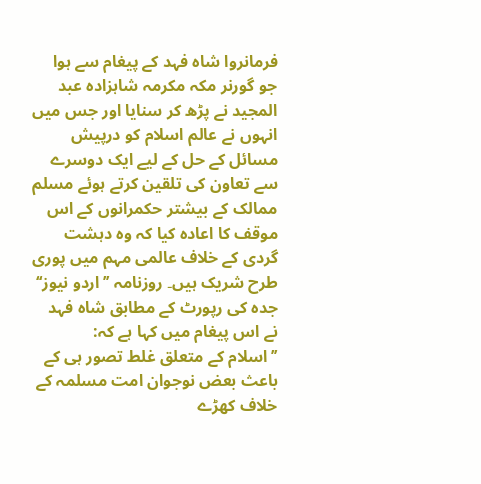فرمانروا شاہ فہد کے پیغام سے ہوا جو گورنر مکہ مکرمہ شاہزادہ عبد المجید نے پڑھ کر سنایا اور جس میں انہوں نے عالم اسلام کو درپیش مسائل کے حل کے لیے ایک دوسرے سے تعاون کی تلقین کرتے ہوئے مسلم ممالک کے بیشتر حکمرانوں کے اس موقف کا اعادہ کیا کہ وہ دہشت گردی کے خلاف عالمی مہم میں پوری طرح شریک ہیں۔ روزنامہ ’’اردو نیوز‘‘ جدہ کی رپورٹ کے مطابق شاہ فہد نے اس پیغام میں کہا ہے کہ:
’’اسلام کے متعلق غلط تصور ہی کے باعث بعض نوجوان امت مسلمہ کے خلاف کھڑے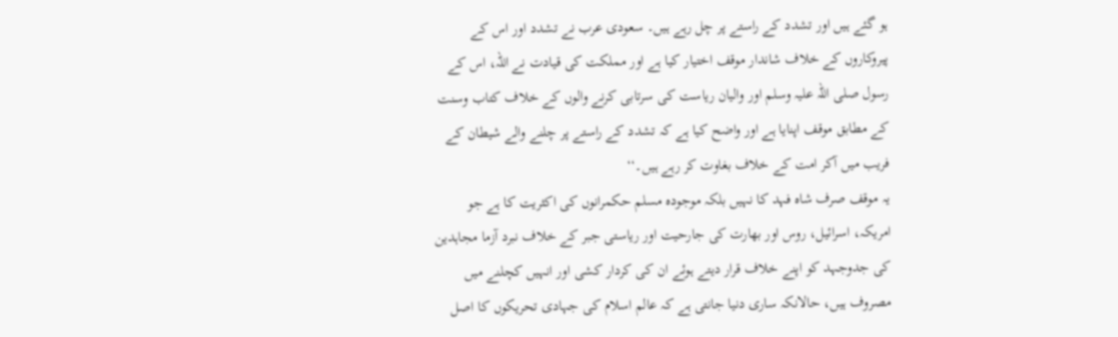ہو گئے ہیں اور تشدد کے راستے پر چل رہے ہیں۔ سعودی عرب نے تشدد اور اس کے پیروکاروں کے خلاف شاندار موقف اختیار کیا ہے اور مملکت کی قیادت نے اللہ، اس کے رسول صلی اللہ علیہ وسلم اور والیان ریاست کی سرتابی کرنے والوں کے خلاف کتاب وسنت کے مطابق موقف اپنایا ہے اور واضح کیا ہے کہ تشدد کے راستے پر چلنے والے شیطان کے فریب میں آکر امت کے خلاف بغاوت کر رہے ہیں۔‘‘
یہ موقف صرف شاہ فہد کا نہیں بلکہ موجودہ مسلم حکمرانوں کی اکثریت کا ہے جو امریکہ، اسرائیل، روس اور بھارت کی جارحیت اور ریاستی جبر کے خلاف نبرد آزما مجاہدین کی جدوجہد کو اپنے خلاف قرار دیتے ہوئے ان کی کردار کشی اور انہیں کچلنے میں مصروف ہیں، حالانکہ ساری دنیا جانتی ہے کہ عالم اسلام کی جہادی تحریکوں کا اصل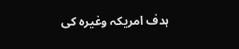ہدف امریکہ وغیرہ کی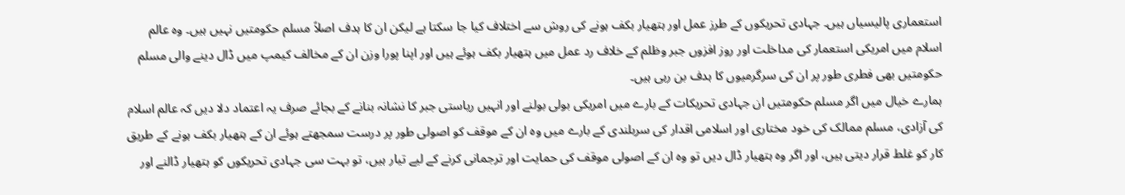استعماری پالیسیاں ہیں۔ جہادی تحریکوں کے طرز عمل اور ہتھیار بکف ہونے کی روش سے اختلاف کیا جا سکتا ہے لیکن ان کا ہدف اصلاً مسلم حکومتیں نہیں ہیں۔ وہ عالم اسلام میں امریکی استعمار کی مداخلت اور روز افزوں جبر وظلم کے خلاف رد عمل میں ہتھیار بکف ہوئے ہیں اور اپنا پورا وزن ان کے مخالف کیمپ میں ڈال دینے والی مسلم حکومتیں بھی فطری طور پر ان کی سرگرمیوں کا ہدف بن رہی ہیں۔
ہمارے خیال میں اگر مسلم حکومتیں ان جہادی تحریکات کے بارے میں امریکی بولی بولنے اور انہیں ریاستی جبر کا نشانہ بنانے کے بجائے صرف یہ اعتماد دلا دیں کہ عالم اسلام کی آزادی، مسلم ممالک کی خود مختاری اور اسلامی اقدار کی سربلندی کے بارے میں وہ ان کے موقف کو اصولی طور پر درست سمجھتے ہوئے ان کے ہتھیار بکف ہونے کے طریق کار کو غلط قرار دیتی ہیں، اور اگر وہ ہتھیار ڈال دیں تو وہ ان کے اصولی موقف کی حمایت اور ترجمانی کرنے کے لیے تیار ہیں، تو بہت سی جہادی تحریکوں کو ہتھیار ڈالنے اور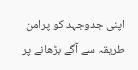اپنی جدوجہد کو پرامن طریقہ سے آگے بڑھانے پر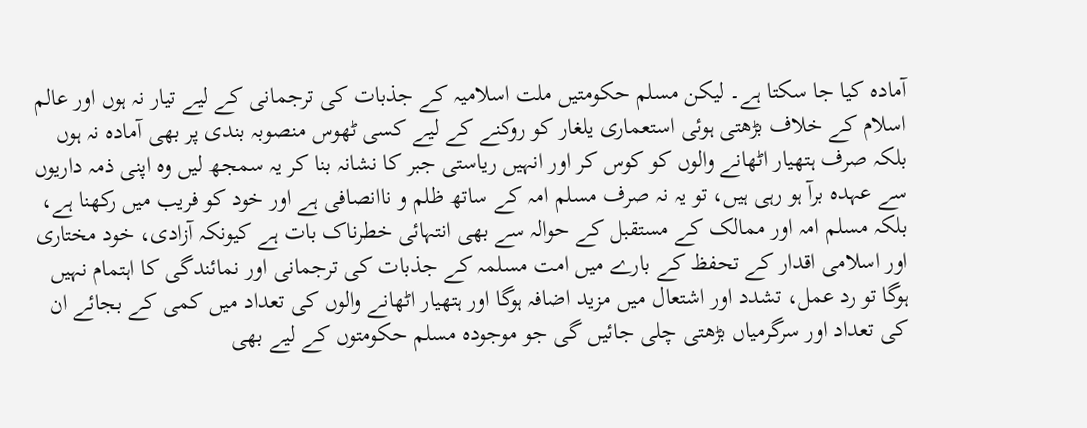آمادہ کیا جا سکتا ہے۔ لیکن مسلم حکومتیں ملت اسلامیہ کے جذبات کی ترجمانی کے لیے تیار نہ ہوں اور عالم اسلام کے خلاف بڑھتی ہوئی استعماری یلغار کو روکنے کے لیے کسی ٹھوس منصوبہ بندی پر بھی آمادہ نہ ہوں بلکہ صرف ہتھیار اٹھانے والوں کو کوس کر اور انہیں ریاستی جبر کا نشانہ بنا کر یہ سمجھ لیں وہ اپنی ذمہ داریوں سے عہدہ برآ ہو رہی ہیں، تو یہ نہ صرف مسلم امہ کے ساتھ ظلم و ناانصافی ہے اور خود کو فریب میں رکھنا ہے، بلکہ مسلم امہ اور ممالک کے مستقبل کے حوالہ سے بھی انتہائی خطرناک بات ہے کیونکہ آزادی، خود مختاری اور اسلامی اقدار کے تحفظ کے بارے میں امت مسلمہ کے جذبات کی ترجمانی اور نمائندگی کا اہتمام نہیں ہوگا تو رد عمل، تشدد اور اشتعال میں مزید اضافہ ہوگا اور ہتھیار اٹھانے والوں کی تعداد میں کمی کے بجائے ان کی تعداد اور سرگرمیاں بڑھتی چلی جائیں گی جو موجودہ مسلم حکومتوں کے لیے بھی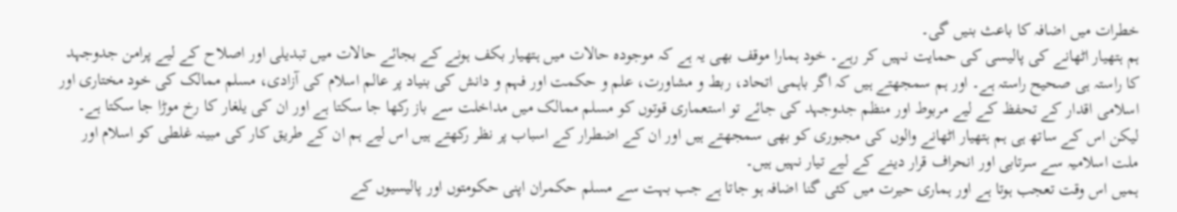خطرات میں اضافہ کا باعث بنیں گی۔
ہم ہتھیار اٹھانے کی پالیسی کی حمایت نہیں کر رہے۔ خود ہمارا موقف بھی یہ ہے کہ موجودہ حالات میں ہتھیار بکف ہونے کے بجائے حالات میں تبدیلی اور اصلاح کے لیے پرامن جدوجہد کا راستہ ہی صحیح راستہ ہے۔ اور ہم سمجھتے ہیں کہ اگر باہمی اتحاد، ربط و مشاورت، علم و حکمت اور فہم و دانش کی بنیاد پر عالم اسلام کی آزادی، مسلم ممالک کی خود مختاری اور اسلامی اقدار کے تحفظ کے لیے مربوط اور منظم جدوجہد کی جائے تو استعماری قوتوں کو مسلم ممالک میں مداخلت سے باز رکھا جا سکتا ہے اور ان کی یلغار کا رخ موڑا جا سکتا ہے۔ لیکن اس کے ساتھ ہی ہم ہتھیار اٹھانے والوں کی مجبوری کو بھی سمجھتے ہیں اور ان کے اضطرار کے اسباب پر نظر رکھتے ہیں اس لیے ہم ان کے طریق کار کی مبینہ غلطی کو اسلام اور ملت اسلامیہ سے سرتابی اور انحراف قرار دینے کے لیے تیار نہیں ہیں۔
ہمیں اس وقت تعجب ہوتا ہے اور ہماری حیرت میں کئی گنا اضافہ ہو جاتا ہے جب بہت سے مسلم حکمران اپنی حکومتوں اور پالیسیوں کے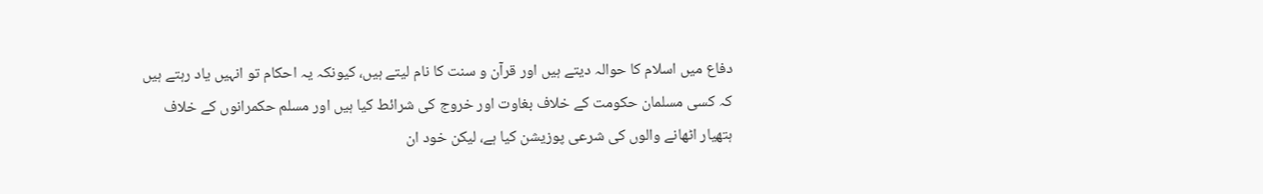دفاع میں اسلام کا حوالہ دیتے ہیں اور قرآن و سنت کا نام لیتے ہیں، کیونکہ یہ احکام تو انہیں یاد رہتے ہیں کہ کسی مسلمان حکومت کے خلاف بغاوت اور خروج کی شرائط کیا ہیں اور مسلم حکمرانوں کے خلاف ہتھیار اٹھانے والوں کی شرعی پوزیشن کیا ہے، لیکن خود ان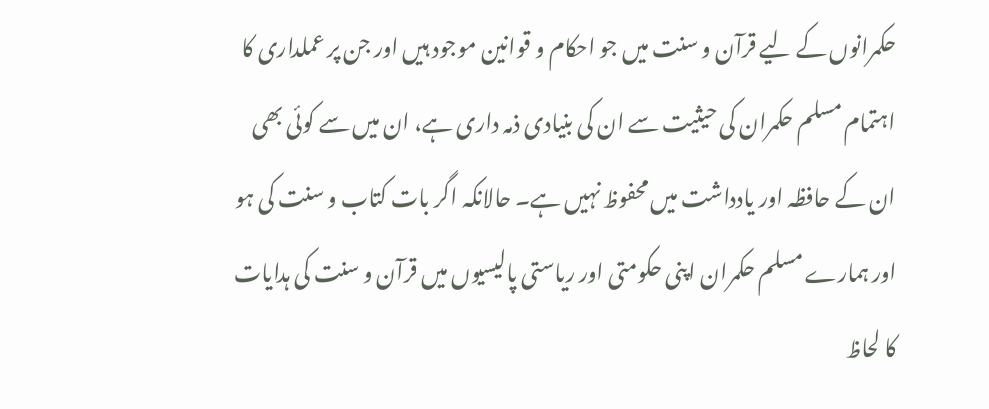حکمرانوں کے لیے قرآن و سنت میں جو احکام و قوانین موجود ہیں اور جن پر عملداری کا اہتمام مسلم حکمران کی حیثیت سے ان کی بنیادی ذمہ داری ہے، ان میں سے کوئی بھی ان کے حافظہ اور یادداشت میں محفوظ نہیں ہے۔ حالانکہ اگر بات کتاب و سنت کی ہو اور ہمارے مسلم حکمران اپنی حکومتی اور ریاستی پالیسیوں میں قرآن و سنت کی ہدایات کا لحاظ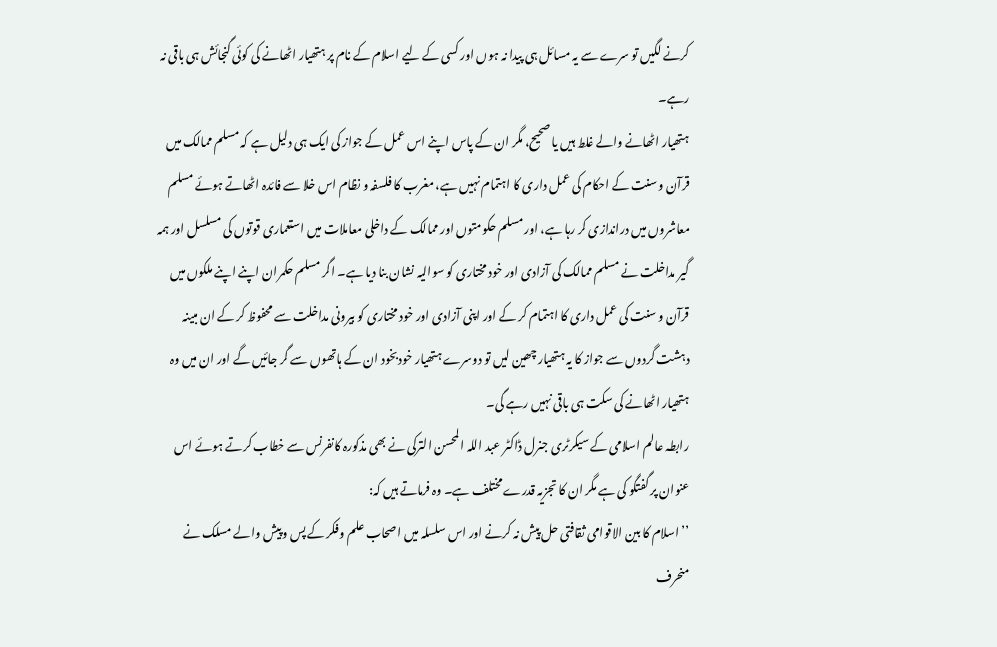کرنے لگیں تو سرے سے یہ مسائل ہی پیدا نہ ہوں اور کسی کے لیے اسلام کے نام پر ہتھیار اٹھانے کی کوئی گنجائش ہی باقی نہ رہے۔
ہتھیار اٹھانے والے غلط ہیں یا صحیح، مگر ان کے پاس اپنے اس عمل کے جواز کی ایک ہی دلیل ہے کہ مسلم ممالک میں قرآن و سنت کے احکام کی عمل داری کا اہتمام نہیں ہے، مغرب کا فلسفہ و نظام اس خلا سے فائدہ اٹھاتے ہوئے مسلم معاشروں میں دراندازی کر رہا ہے، اور مسلم حکومتوں اور ممالک کے داخلی معاملات میں استعماری قوتوں کی مسلسل اور ہمہ گیر مداخلت نے مسلم ممالک کی آزادی اور خود مختاری کو سوالیہ نشان بنا دیا ہے۔ اگر مسلم حکمران اپنے اپنے ملکوں میں قرآن و سنت کی عمل داری کا اہتمام کر کے اور اپنی آزادی اور خود مختاری کو بیرونی مداخلت سے محفوظ کر کے ان مبینہ دہشت گردوں سے جواز کا یہ ہتھیار چھین لیں تو دوسرے ہتھیار خودبخود ان کے ہاتھوں سے گر جائیں گے اور ان میں وہ ہتھیار اٹھانے کی سکت ہی باقی نہیں رہے گی۔
رابطہ عالم اسلامی کے سیکرٹری جنرل ڈاکٹر عبد اللہ المحسن الترکی نے بھی مذکورہ کانفرنس سے خطاب کرتے ہوئے اس عنوان پر گفتگو کی ہے مگر ان کا تجزیہ قدرے مختلف ہے۔ وہ فرماتے ہیں کہ:
’’اسلام کا بین الاقوامی ثقافتی حل پیش نہ کرنے اور اس سلسلہ میں اصحاب علم وفکر کے پس وپیش والے مسلک نے منحرف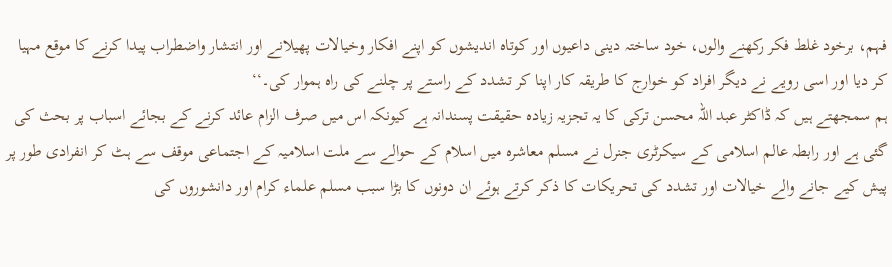فہم، برخود غلط فکر رکھنے والوں، خود ساختہ دینی داعیوں اور کوتاہ اندیشوں کو اپنے افکار وخیالات پھیلانے اور انتشار واضطراب پیدا کرنے کا موقع مہیا کر دیا اور اسی رویے نے دیگر افراد کو خوارج کا طریقہ کار اپنا کر تشدد کے راستے پر چلنے کی راہ ہموار کی۔‘‘
ہم سمجھتے ہیں کہ ڈاکٹر عبد اللہ محسن ترکی کا یہ تجزیہ زیادہ حقیقت پسندانہ ہے کیونکہ اس میں صرف الزام عائد کرنے کے بجائے اسباب پر بحث کی گئی ہے اور رابطہ عالم اسلامی کے سیکرٹری جنرل نے مسلم معاشرہ میں اسلام کے حوالے سے ملت اسلامیہ کے اجتماعی موقف سے ہٹ کر انفرادی طور پر پیش کیے جانے والے خیالات اور تشدد کی تحریکات کا ذکر کرتے ہوئے ان دونوں کا بڑا سبب مسلم علماء کرام اور دانشوروں کی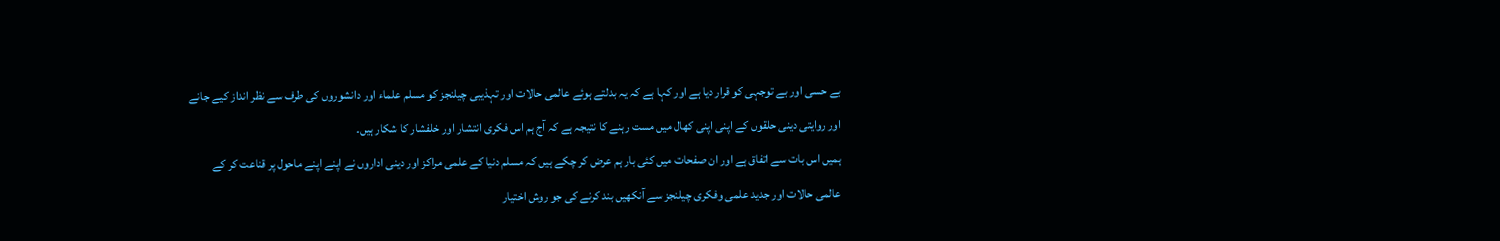بے حسی اور بے توجہی کو قرار دیا ہے اور کہا ہے کہ یہ بدلتے ہوئے عالمی حالات اور تہذیبی چیلنجز کو مسلم علماء اور دانشوروں کی طرف سے نظر انداز کیے جانے اور روایتی دینی حلقوں کے اپنی اپنی کھال میں مست رہنے کا نتیجہ ہے کہ آج ہم اس فکری انتشار اور خلفشار کا شکار ہیں۔
ہمیں اس بات سے اتفاق ہے اور ان صفحات میں کئی بار ہم عرض کر چکے ہیں کہ مسلم دنیا کے علمی مراکز اور دینی اداروں نے اپنے اپنے ماحول پر قناعت کر کے عالمی حالات اور جدید علمی وفکری چیلنجز سے آنکھیں بند کرنے کی جو روش اختیار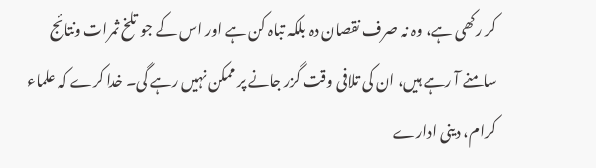کر رکھی ہے، وہ نہ صرف نقصان دہ بلکہ تباہ کن ہے اور اس کے جو تلخ ثمرات ونتائج سامنے آ رہے ہیں، ان کی تلافی وقت گزر جانے پر ممکن نہیں رہے گی۔ خدا کرے کہ علماء کرام، دینی ادارے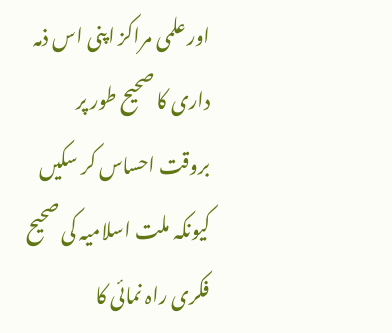اور علمی مراکز اپنی اس ذمہ داری کا صحیح طور پر بروقت احساس کر سکیں کیونکہ ملت اسلامیہ کی صحیح فکری راہ نمائی کا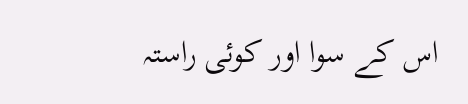اس کے سوا اور کوئی راستہ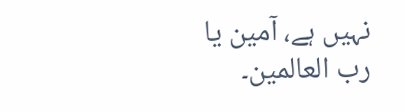نہیں ہے، آمین یا رب العالمین۔